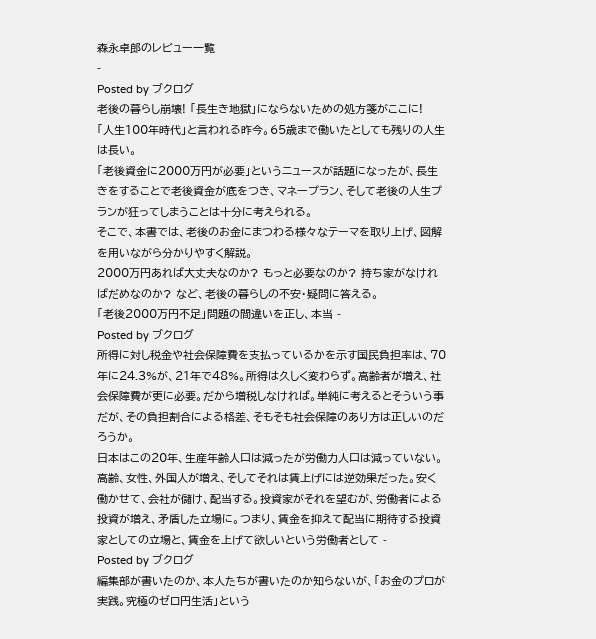森永卓郎のレビュー一覧
-
Posted by ブクログ
老後の暮らし崩壊! 「長生き地獄」にならないための処方箋がここに!
「人生100年時代」と言われる昨今。65歳まで働いたとしても残りの人生は長い。
「老後資金に2000万円が必要」というニュースが話題になったが、長生きをすることで老後資金が底をつき、マネープラン、そして老後の人生プランが狂ってしまうことは十分に考えられる。
そこで、本書では、老後のお金にまつわる様々なテーマを取り上げ、図解を用いながら分かりやすく解説。
2000万円あれば大丈夫なのか? もっと必要なのか? 持ち家がなければだめなのか? など、老後の暮らしの不安・疑問に答える。
「老後2000万円不足」問題の間違いを正し、本当 -
Posted by ブクログ
所得に対し税金や社会保障費を支払っているかを示す国民負担率は、70年に24.3%が、21年で48%。所得は久しく変わらず。高齢者が増え、社会保障費が更に必要。だから増税しなければ。単純に考えるとそういう事だが、その負担割合による格差、そもそも社会保障のあり方は正しいのだろうか。
日本はこの20年、生産年齢人口は減ったが労働力人口は減っていない。高齢、女性、外国人が増え、そしてそれは賃上げには逆効果だった。安く働かせて、会社が儲け、配当する。投資家がそれを望むが、労働者による投資が増え、矛盾した立場に。つまり、賃金を抑えて配当に期待する投資家としての立場と、賃金を上げて欲しいという労働者として -
Posted by ブクログ
編集部が書いたのか、本人たちが書いたのか知らないが、「お金のプロが実践。究極のゼロ円生活」という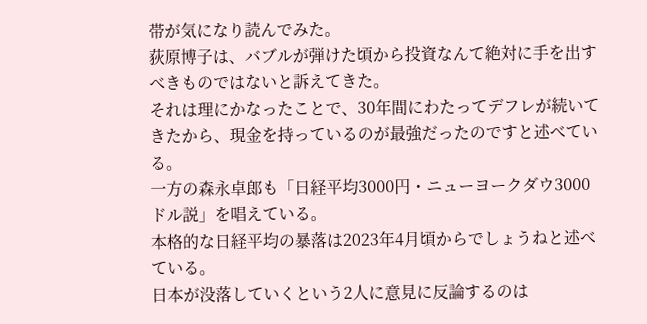帯が気になり読んでみた。
荻原博子は、バブルが弾けた頃から投資なんて絶対に手を出すべきものではないと訴えてきた。
それは理にかなったことで、30年間にわたってデフレが続いてきたから、現金を持っているのが最強だったのですと述べている。
一方の森永卓郎も「日経平均3000円・ニューヨークダウ3000ドル説」を唱えている。
本格的な日経平均の暴落は2023年4月頃からでしょうねと述べている。
日本が没落していくという2人に意見に反論するのは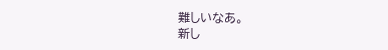難しいなあ。
新し